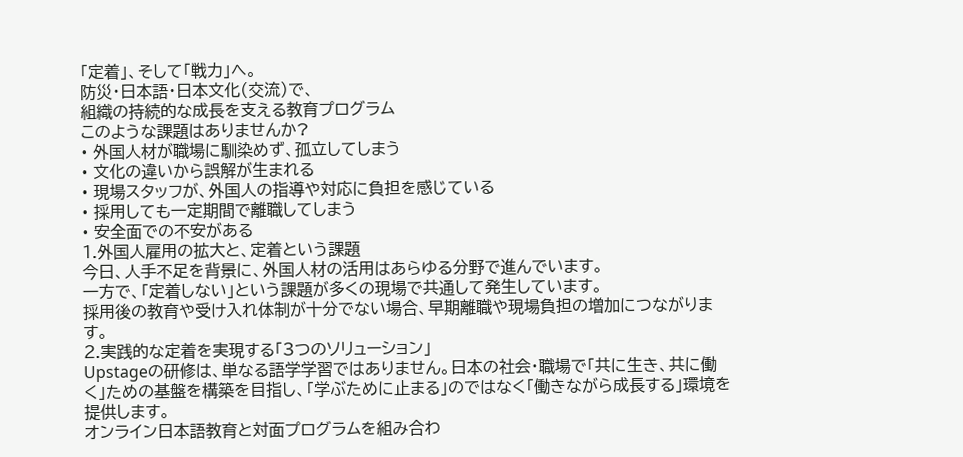「定着」、そして「戦力」へ。
防災・日本語・日本文化(交流)で、
組織の持続的な成長を支える教育プログラム
このような課題はありませんか?
• 外国人材が職場に馴染めず、孤立してしまう
• 文化の違いから誤解が生まれる
• 現場スタッフが、外国人の指導や対応に負担を感じている
• 採用しても一定期間で離職してしまう
• 安全面での不安がある
1.外国人雇用の拡大と、定着という課題
今日、人手不足を背景に、外国人材の活用はあらゆる分野で進んでいます。
一方で、「定着しない」という課題が多くの現場で共通して発生しています。
採用後の教育や受け入れ体制が十分でない場合、早期離職や現場負担の増加につながります。
2.実践的な定着を実現する「3つのソリューション」
Upstageの研修は、単なる語学学習ではありません。日本の社会・職場で「共に生き、共に働く」ための基盤を構築を目指し、「学ぶために止まる」のではなく「働きながら成長する」環境を提供します。
オンライン日本語教育と対面プログラムを組み合わ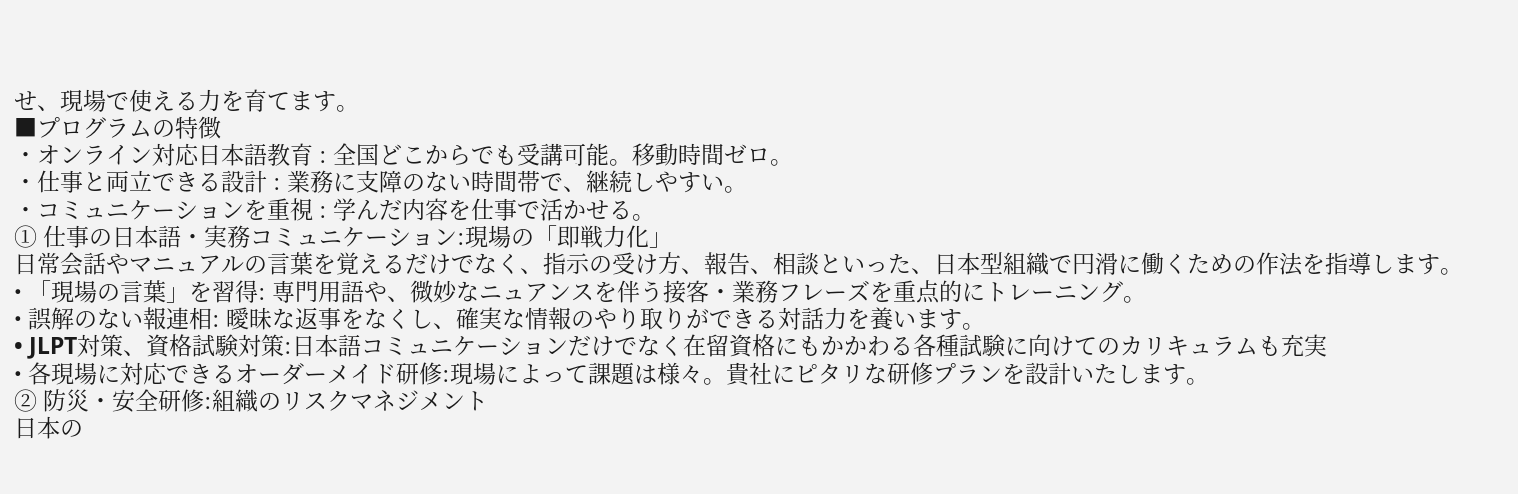せ、現場で使える力を育てます。
■プログラムの特徴
・オンライン対応日本語教育 : 全国どこからでも受講可能。移動時間ゼロ。
・仕事と両立できる設計 : 業務に支障のない時間帯で、継続しやすい。
・コミュニケーションを重視 : 学んだ内容を仕事で活かせる。
① 仕事の日本語・実務コミュニケーション:現場の「即戦力化」
日常会話やマニュアルの言葉を覚えるだけでなく、指示の受け方、報告、相談といった、日本型組織で円滑に働くための作法を指導します。
• 「現場の言葉」を習得: 専門用語や、微妙なニュアンスを伴う接客・業務フレーズを重点的にトレーニング。
• 誤解のない報連相: 曖昧な返事をなくし、確実な情報のやり取りができる対話力を養います。
• JLPT対策、資格試験対策:日本語コミュニケーションだけでなく在留資格にもかかわる各種試験に向けてのカリキュラムも充実
• 各現場に対応できるオーダーメイド研修:現場によって課題は様々。貴社にピタリな研修プランを設計いたします。
② 防災・安全研修:組織のリスクマネジメント
日本の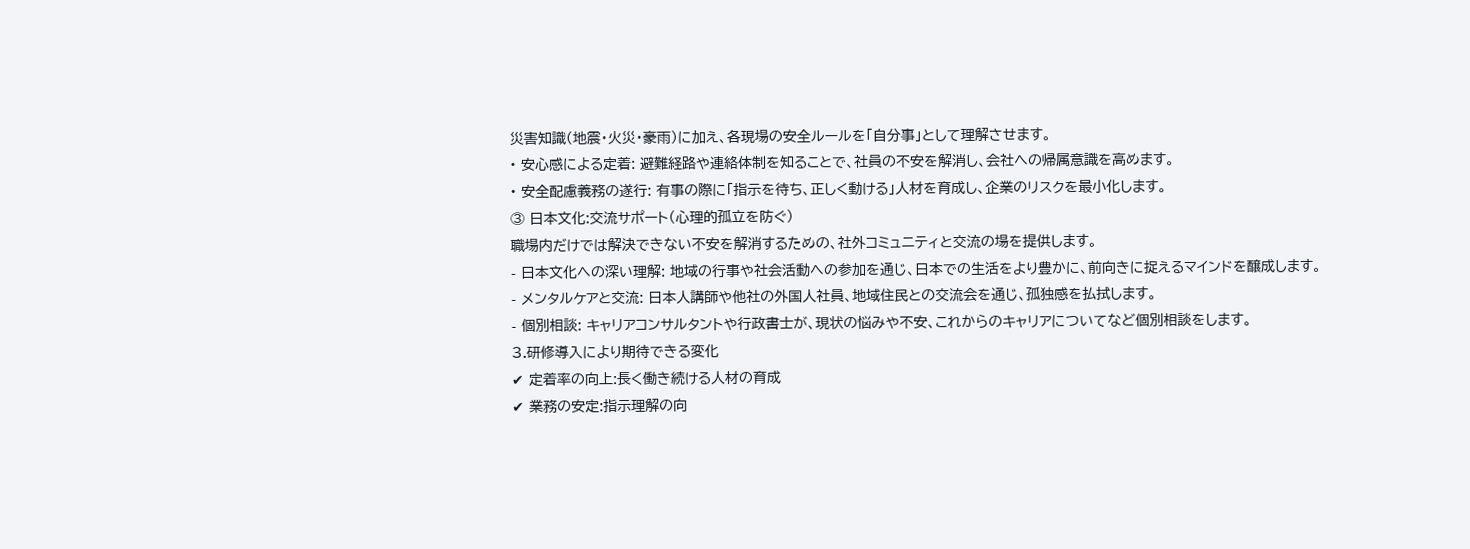災害知識(地震・火災・豪雨)に加え、各現場の安全ルールを「自分事」として理解させます。
• 安心感による定着: 避難経路や連絡体制を知ることで、社員の不安を解消し、会社への帰属意識を高めます。
• 安全配慮義務の遂行: 有事の際に「指示を待ち、正しく動ける」人材を育成し、企業のリスクを最小化します。
③ 日本文化:交流サポート(心理的孤立を防ぐ)
職場内だけでは解決できない不安を解消するための、社外コミュニティと交流の場を提供します。
- 日本文化への深い理解: 地域の行事や社会活動への参加を通じ、日本での生活をより豊かに、前向きに捉えるマインドを醸成します。
- メンタルケアと交流: 日本人講師や他社の外国人社員、地域住民との交流会を通じ、孤独感を払拭します。
- 個別相談: キャリアコンサルタントや行政書士が、現状の悩みや不安、これからのキャリアについてなど個別相談をします。
3.研修導入により期待できる変化
✔ 定着率の向上:長く働き続ける人材の育成
✔ 業務の安定:指示理解の向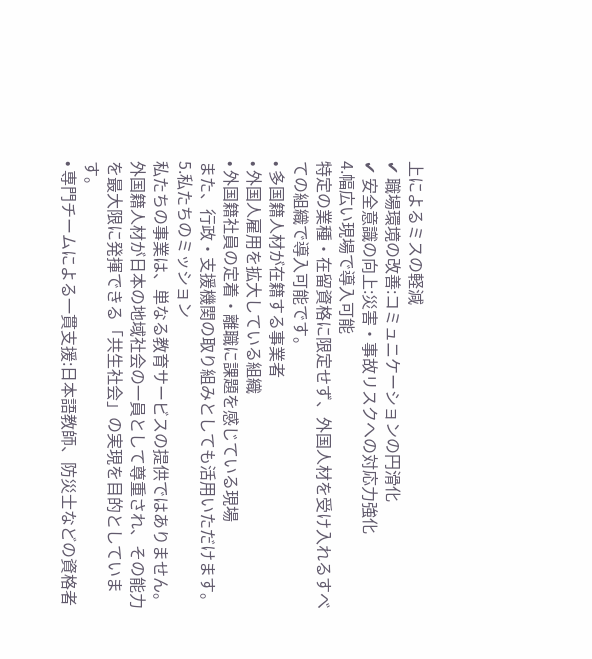上によるミスの軽減
✔ 職場環境の改善:コミュニケーションの円滑化
✔ 安全意識の向上:災害・事故リスクへの対応力強化
4.幅広い現場で導入可能
特定の業種・在留資格に限定せず、外国人材を受け入れるすべての組織で導入可能です。
• 多国籍人材が在籍する事業者
• 外国人雇用を拡大している組織
• 外国籍社員の定着・離職に課題を感じている現場
また、行政・支援機関の取り組みとしても活用いただけます。
5.私たちのミッション
私たちの事業は、単なる教育サービスの提供ではありません。外国籍人材が日本の地域社会の一員として尊重され、その能力を最大限に発揮できる「共生社会」の実現を目的としています。
• 専門チームによる一貫支援:日本語教師、防災士などの資格者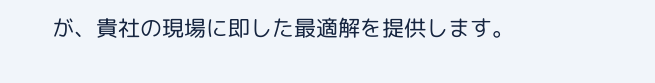が、貴社の現場に即した最適解を提供します。